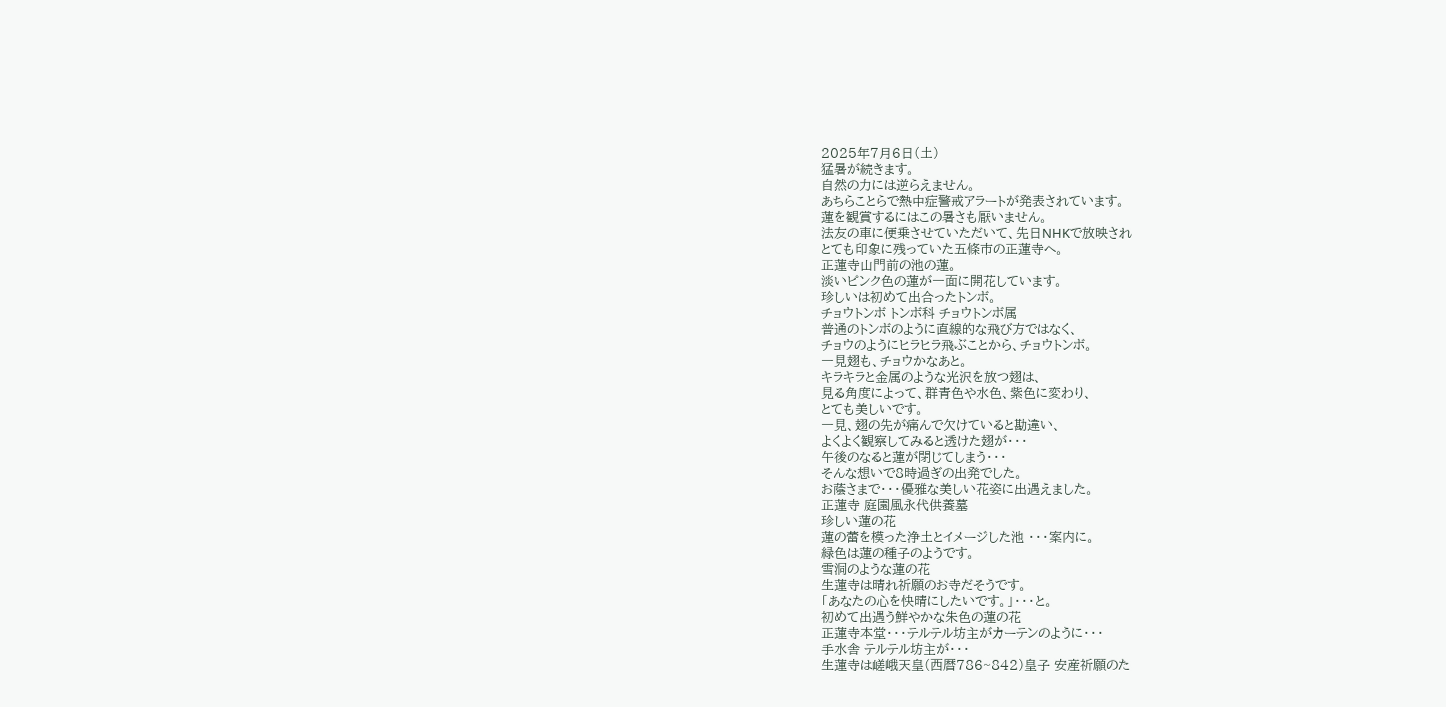2025年7月6日(土)
猛暑が続きます。
自然の力には逆らえません。
あちらことらで熱中症警戒アラートが発表されています。
蓮を観賞するにはこの暑さも厭いません。
法友の車に便乗させていただいて、先日NHKで放映され
とても印象に残っていた五條市の正蓮寺へ。
正蓮寺山門前の池の蓮。
淡いピンク色の蓮が一面に開花しています。
珍しいは初めて出合ったトンボ。
チョウトンボ トンボ科 チョウトンボ属
普通のトンボのように直線的な飛び方ではなく、
チョウのようにヒラヒラ飛ぶことから、チョウトンボ。
一見翅も、チョウかなあと。
キラキラと金属のような光沢を放つ翅は、
見る角度によって、群青色や水色、紫色に変わり、
とても美しいです。
一見、翅の先が痛んで欠けていると勘違い、
よくよく観察してみると透けた翅が・・・
午後のなると蓮が閉じてしまう・・・
そんな想いで8時過ぎの出発でした。
お蔭さまで・・・優雅な美しい花姿に出遇えました。
正蓮寺 庭園風永代供養墓
珍しい蓮の花
蓮の蕾を模った浄土とイメージした池 ・・・案内に。
緑色は蓮の種子のようです。
雪洞のような蓮の花
生蓮寺は晴れ祈願のお寺だそうです。
「あなたの心を快晴にしたいです。」・・・と。
初めて出遇う鮮やかな朱色の蓮の花
正蓮寺本堂・・・テルテル坊主がカーテンのように・・・
手水舎 テルテル坊主が・・・
生蓮寺は嵯峨天皇(西暦786~842)皇子 安産祈願のた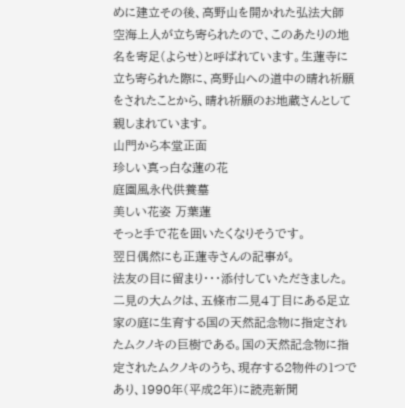めに建立その後、高野山を開かれた弘法大師 空海上人が立ち寄られたので、このあたりの地名を寄足(よらせ)と呼ばれています。生蓮寺に立ち寄られた際に、高野山への道中の晴れ祈願をされたことから、晴れ祈願のお地蔵さんとして親しまれています。
山門から本堂正面
珍しい真っ白な蓮の花
庭園風永代供養墓
美しい花姿 万葉蓮
そっと手で花を囲いたくなりそうです。
翌日偶然にも正蓮寺さんの記事が。
法友の目に留まり・・・添付していただきました。
二見の大ムクは、五條市二見4丁目にある足立家の庭に生育する国の天然記念物に指定されたムクノキの巨樹である。国の天然記念物に指定されたムクノキのうち、現存する2物件の1つであり、1990年(平成2年)に読売新聞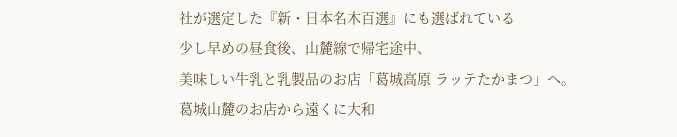社が選定した『新・日本名木百選』にも選ばれている
少し早めの昼食後、山麓線で帰宅途中、
美味しい牛乳と乳製品のお店「葛城高原 ラッテたかまつ」へ。
葛城山麓のお店から遠くに大和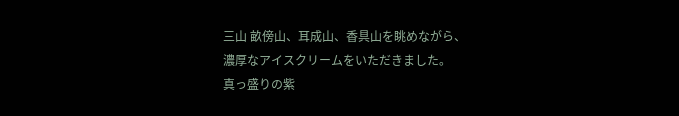三山 畝傍山、耳成山、香具山を眺めながら、
濃厚なアイスクリームをいただきました。
真っ盛りの紫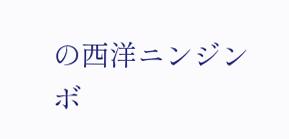の西洋ニンジンボ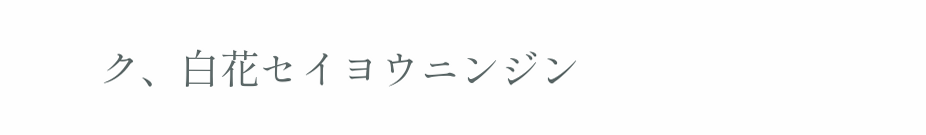ク、白花セイヨウニンジン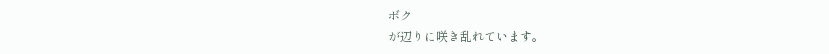ボク
が辺りに咲き乱れています。